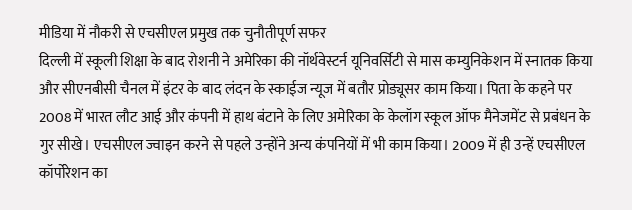मीडिया में नौकरी से एचसीएल प्रमुख तक चुनौतीपूर्ण सफर
दिल्ली में स्कूली शिक्षा के बाद रोशनी ने अमेरिका की नॉर्थवेस्टर्न यूनिवर्सिटी से मास कम्युनिकेशन में स्नातक किया और सीएनबीसी चैनल में इंटर के बाद लंदन के स्काईज न्यूज में बतौर प्रोड्यूसर काम किया। पिता के कहने पर 2008 में भारत लौट आई और कंपनी में हाथ बंटाने के लिए अमेरिका के केलॉग स्कूल ऑफ मैनेजमेंट से प्रबंधन के गुर सीखे। एचसीएल ज्वाइन करने से पहले उन्होंने अन्य कंपनियों में भी काम किया। 2009 में ही उन्हें एचसीएल कॉर्पोरेशन का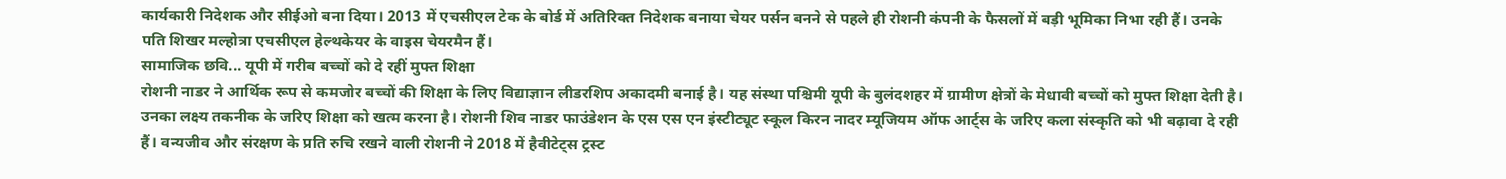कार्यकारी निदेशक और सीईओ बना दिया। 2013 में एचसीएल टेक के बोर्ड में अतिरिक्त निदेशक बनाया चेयर पर्सन बनने से पहले ही रोशनी कंपनी के फैसलों में बड़ी भूमिका निभा रही हैं। उनके पति शिखर मल्होत्रा एचसीएल हेल्थकेयर के वाइस चेयरमैन हैं।
सामाजिक छवि... यूपी में गरीब बच्चों को दे रहीं मुफ्त शिक्षा
रोशनी नाडर ने आर्थिक रूप से कमजोर बच्चों की शिक्षा के लिए विद्याज्ञान लीडरशिप अकादमी बनाई है। यह संस्था पश्चिमी यूपी के बुलंदशहर में ग्रामीण क्षेत्रों के मेधावी बच्चों को मुफ्त शिक्षा देती है। उनका लक्ष्य तकनीक के जरिए शिक्षा को खत्म करना है। रोशनी शिव नाडर फाउंडेशन के एस एस एन इंस्टीट्यूट स्कूल किरन नादर म्यूजियम ऑफ आर्ट्स के जरिए कला संस्कृति को भी बढ़ावा दे रही हैं। वन्यजीव और संरक्षण के प्रति रुचि रखने वाली रोशनी ने 2018 में हैवीटेट्स ट्रस्ट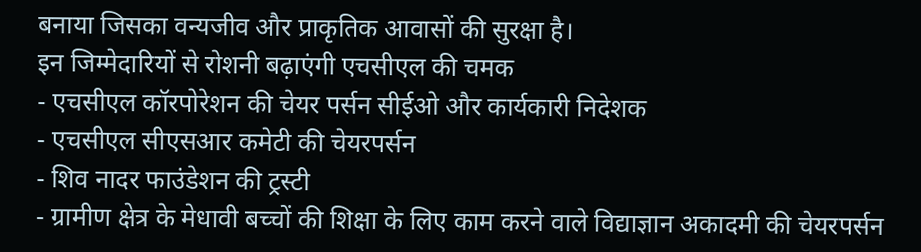बनाया जिसका वन्यजीव और प्राकृतिक आवासों की सुरक्षा है।
इन जिम्मेदारियों से रोशनी बढ़ाएंगी एचसीएल की चमक
- एचसीएल कॉरपोरेशन की चेयर पर्सन सीईओ और कार्यकारी निदेशक
- एचसीएल सीएसआर कमेटी की चेयरपर्सन
- शिव नादर फाउंडेशन की ट्रस्टी
- ग्रामीण क्षेत्र के मेधावी बच्चों की शिक्षा के लिए काम करने वाले विद्याज्ञान अकादमी की चेयरपर्सन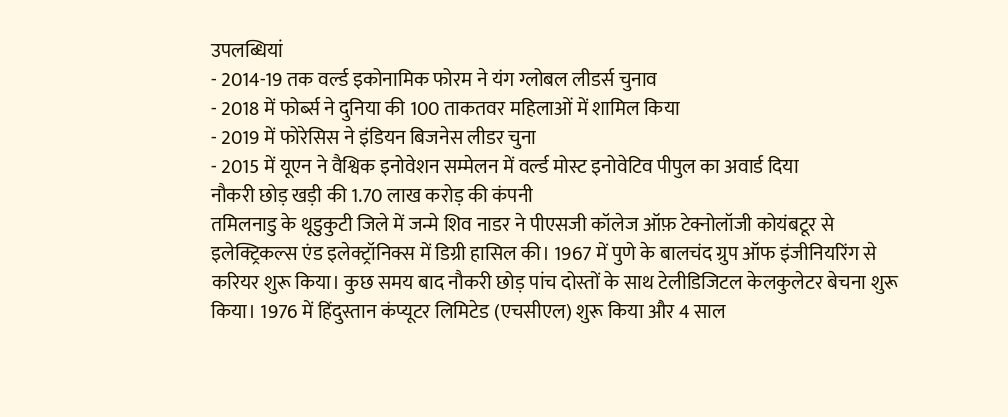उपलब्धियां
- 2014-19 तक वर्ल्ड इकोनामिक फोरम ने यंग ग्लोबल लीडर्स चुनाव
- 2018 में फोर्ब्स ने दुनिया की 100 ताकतवर महिलाओं में शामिल किया
- 2019 में फोरेसिस ने इंडियन बिजनेस लीडर चुना
- 2015 में यूएन ने वैश्विक इनोवेशन सम्मेलन में वर्ल्ड मोस्ट इनोवेटिव पीपुल का अवार्ड दिया
नौकरी छोड़ खड़ी की 1.70 लाख करोड़ की कंपनी
तमिलनाडु के थूडुकुटी जिले में जन्मे शिव नाडर ने पीएसजी कॉलेज ऑफ़ टेक्नोलॉजी कोयंबटूर से इलेक्ट्रिकल्स एंड इलेक्ट्रॉनिक्स में डिग्री हासिल की। 1967 में पुणे के बालचंद ग्रुप ऑफ इंजीनियरिंग से करियर शुरू किया। कुछ समय बाद नौकरी छोड़ पांच दोस्तों के साथ टेलीडिजिटल केलकुलेटर बेचना शुरू किया। 1976 में हिंदुस्तान कंप्यूटर लिमिटेड (एचसीएल) शुरू किया और 4 साल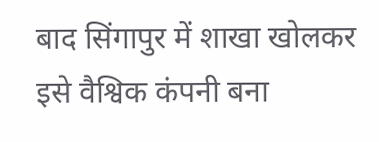बाद सिंगापुर में शाखा खोलकर इसे वैश्विक कंपनी बना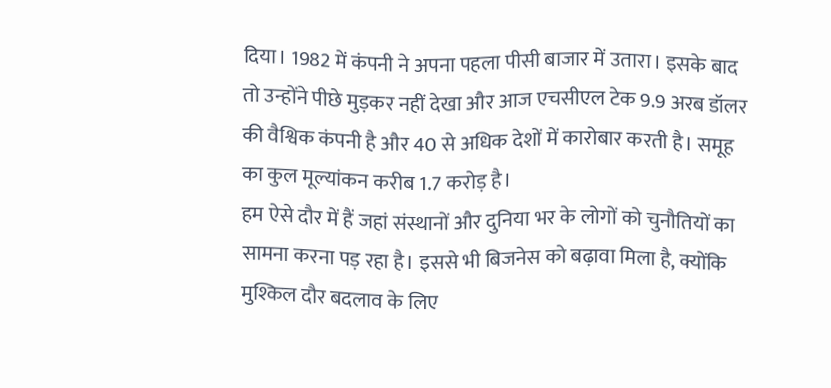दिया। 1982 में कंपनी ने अपना पहला पीसी बाजार में उतारा। इसके बाद तो उन्होंने पीछे मुड़कर नहीं देखा और आज एचसीएल टेक 9.9 अरब डॉलर की वैश्विक कंपनी है और 40 से अधिक देशों में कारोबार करती है। समूह का कुल मूल्यांकन करीब 1.7 करोड़ है।
हम ऐसे दौर में हैं जहां संस्थानों और दुनिया भर के लोगों को चुनौतियों का सामना करना पड़ रहा है। इससे भी बिजनेस को बढ़ावा मिला है, क्योंकि मुश्किल दौर बदलाव के लिए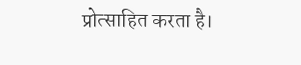प्रोत्साहित करता है।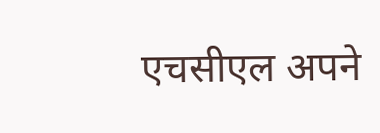एचसीएल अपने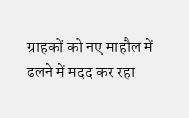ग्राहकों को नए माहौल में ढलने में मदद कर रहा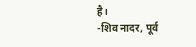है।
-शिव नादर, पूर्व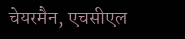चेयरमैन, एचसीएल